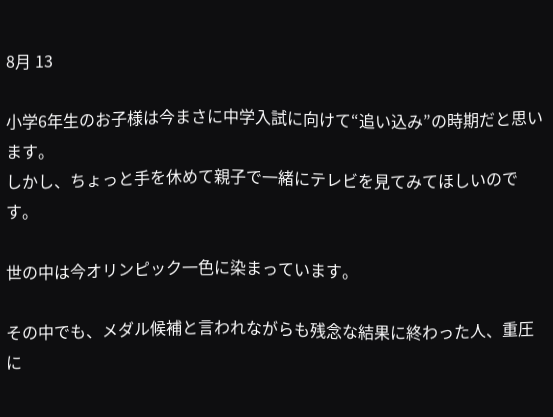8月 13

小学6年生のお子様は今まさに中学入試に向けて“追い込み”の時期だと思います。
しかし、ちょっと手を休めて親子で一緒にテレビを見てみてほしいのです。

世の中は今オリンピック一色に染まっています。

その中でも、メダル候補と言われながらも残念な結果に終わった人、重圧に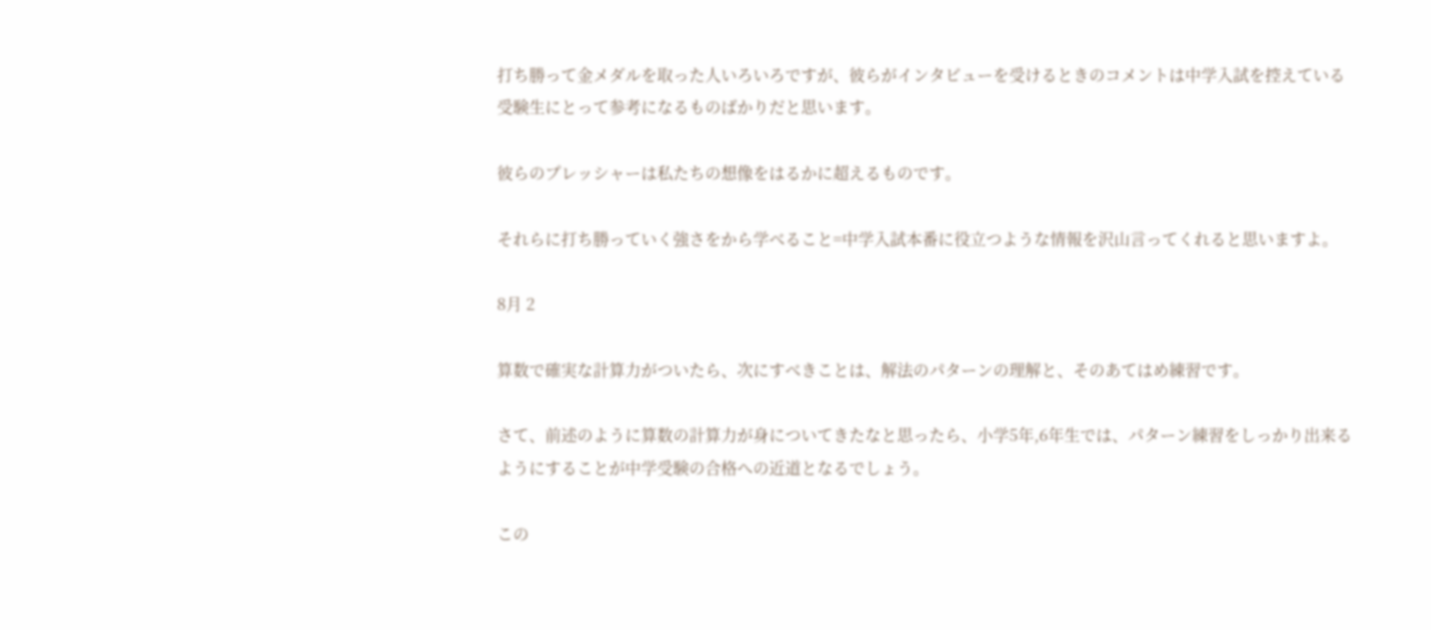打ち勝って金メダルを取った人いろいろですが、彼らがインタビューを受けるときのコメントは中学入試を控えている受験生にとって参考になるものばかりだと思います。

彼らのプレッシャーは私たちの想像をはるかに超えるものです。

それらに打ち勝っていく強さをから学べること=中学入試本番に役立つような情報を沢山言ってくれると思いますよ。

8月 2

算数で確実な計算力がついたら、次にすべきことは、解法のパターンの理解と、そのあてはめ練習です。

さて、前述のように算数の計算力が身についてきたなと思ったら、小学5年,6年生では、パターン練習をしっかり出来るようにすることが中学受験の合格への近道となるでしょう。

この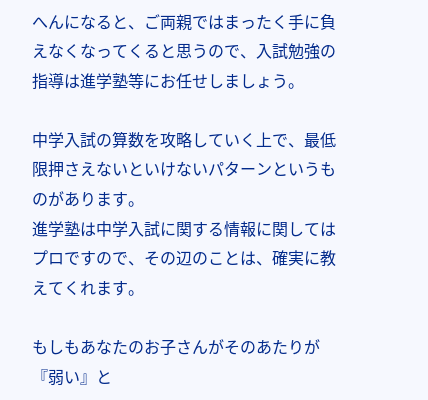へんになると、ご両親ではまったく手に負えなくなってくると思うので、入試勉強の指導は進学塾等にお任せしましょう。

中学入試の算数を攻略していく上で、最低限押さえないといけないパターンというものがあります。
進学塾は中学入試に関する情報に関してはプロですので、その辺のことは、確実に教えてくれます。

もしもあなたのお子さんがそのあたりが『弱い』と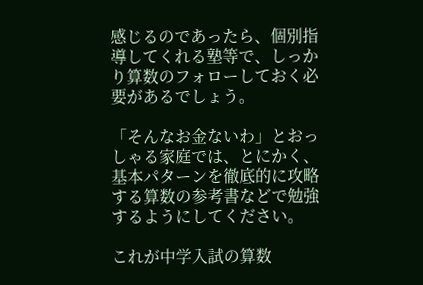感じるのであったら、個別指導してくれる塾等で、しっかり算数のフォローしておく必要があるでしょう。

「そんなお金ないわ」とおっしゃる家庭では、とにかく、基本パターンを徹底的に攻略する算数の参考書などで勉強するようにしてください。

これが中学入試の算数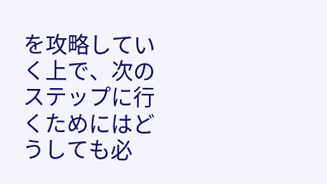を攻略していく上で、次のステップに行くためにはどうしても必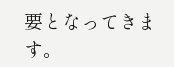要となってきます。